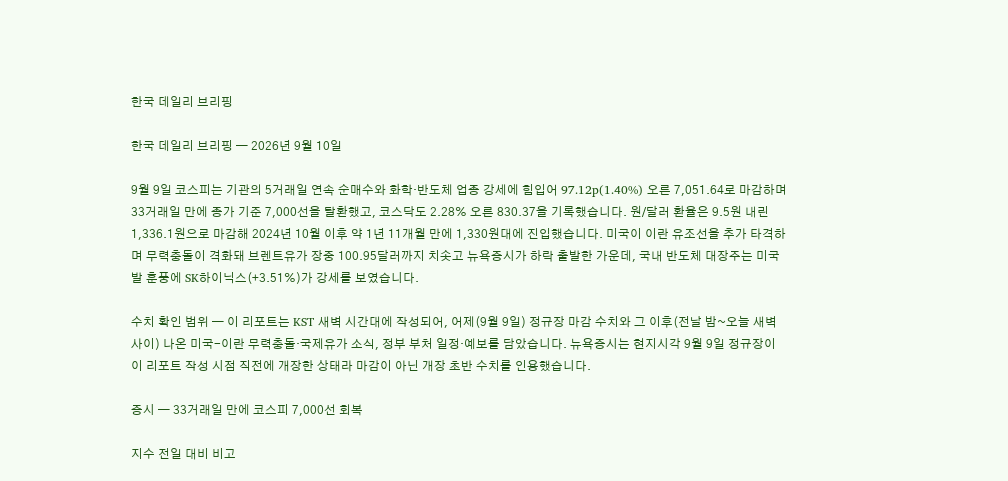한국 데일리 브리핑

한국 데일리 브리핑 — 2026년 9월 10일

9월 9일 코스피는 기관의 5거래일 연속 순매수와 화학·반도체 업종 강세에 힘입어 97.12p(1.40%) 오른 7,051.64로 마감하며 33거래일 만에 종가 기준 7,000선을 탈환했고, 코스닥도 2.28% 오른 830.37을 기록했습니다. 원/달러 환율은 9.5원 내린 1,336.1원으로 마감해 2024년 10월 이후 약 1년 11개월 만에 1,330원대에 진입했습니다. 미국이 이란 유조선을 추가 타격하며 무력충돌이 격화돼 브렌트유가 장중 100.95달러까지 치솟고 뉴욕증시가 하락 출발한 가운데, 국내 반도체 대장주는 미국발 훈풍에 SK하이닉스(+3.51%)가 강세를 보였습니다.

수치 확인 범위 — 이 리포트는 KST 새벽 시간대에 작성되어, 어제(9월 9일) 정규장 마감 수치와 그 이후(전날 밤~오늘 새벽 사이) 나온 미국-이란 무력충돌·국제유가 소식, 정부 부처 일정·예보를 담았습니다. 뉴욕증시는 현지시각 9월 9일 정규장이 이 리포트 작성 시점 직전에 개장한 상태라 마감이 아닌 개장 초반 수치를 인용했습니다.

증시 — 33거래일 만에 코스피 7,000선 회복

지수 전일 대비 비고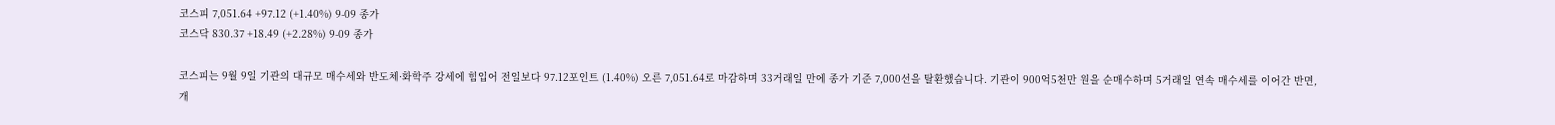코스피 7,051.64 +97.12 (+1.40%) 9-09 종가
코스닥 830.37 +18.49 (+2.28%) 9-09 종가

코스피는 9월 9일 기관의 대규모 매수세와 반도체·화학주 강세에 힘입어 전일보다 97.12포인트 (1.40%) 오른 7,051.64로 마감하며 33거래일 만에 종가 기준 7,000선을 탈환했습니다. 기관이 900억5천만 원을 순매수하며 5거래일 연속 매수세를 이어간 반면, 개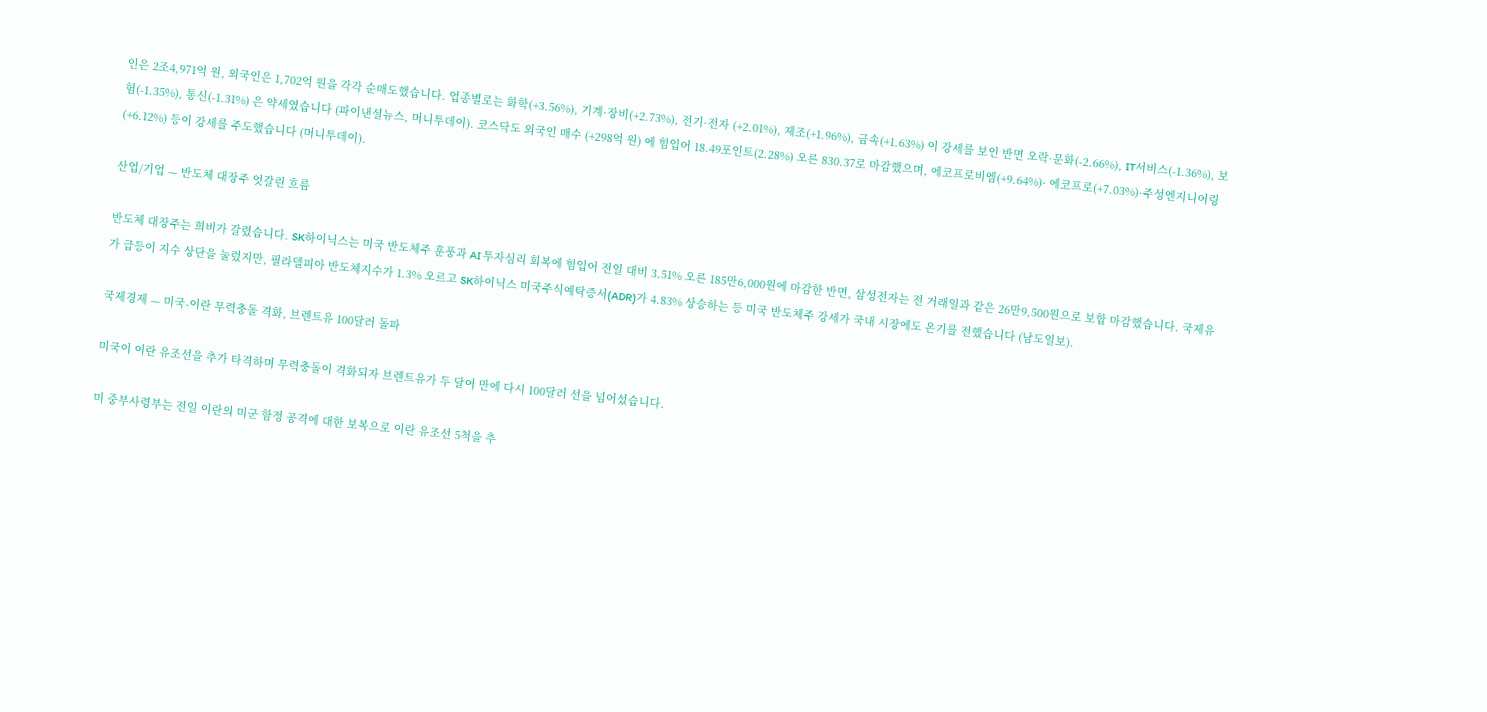인은 2조4,971억 원, 외국인은 1,702억 원을 각각 순매도했습니다. 업종별로는 화학(+3.56%), 기계·장비(+2.73%), 전기·전자 (+2.01%), 제조(+1.96%), 금속(+1.63%) 이 강세를 보인 반면 오락·문화(-2.66%), IT서비스(-1.36%), 보험(-1.35%), 통신(-1.31%) 은 약세였습니다 (파이낸셜뉴스, 머니투데이). 코스닥도 외국인 매수 (+298억 원) 에 힘입어 18.49포인트(2.28%) 오른 830.37로 마감했으며, 에코프로비엠(+9.64%)· 에코프로(+7.03%)·주성엔지니어링(+6.12%) 등이 강세를 주도했습니다 (머니투데이).

산업/기업 — 반도체 대장주 엇갈린 흐름

반도체 대장주는 희비가 갈렸습니다. SK하이닉스는 미국 반도체주 훈풍과 AI 투자심리 회복에 힘입어 전일 대비 3.51% 오른 185만6,000원에 마감한 반면, 삼성전자는 전 거래일과 같은 26만9,500원으로 보합 마감했습니다. 국제유가 급등이 지수 상단을 눌렀지만, 필라델피아 반도체지수가 1.3% 오르고 SK하이닉스 미국주식예탁증서(ADR)가 4.83% 상승하는 등 미국 반도체주 강세가 국내 시장에도 온기를 전했습니다 (남도일보).

국제경제 — 미국-이란 무력충돌 격화, 브렌트유 100달러 돌파

미국이 이란 유조선을 추가 타격하며 무력충돌이 격화되자 브렌트유가 두 달여 만에 다시 100달러 선을 넘어섰습니다.

미 중부사령부는 전일 이란의 미군 함정 공격에 대한 보복으로 이란 유조선 5척을 추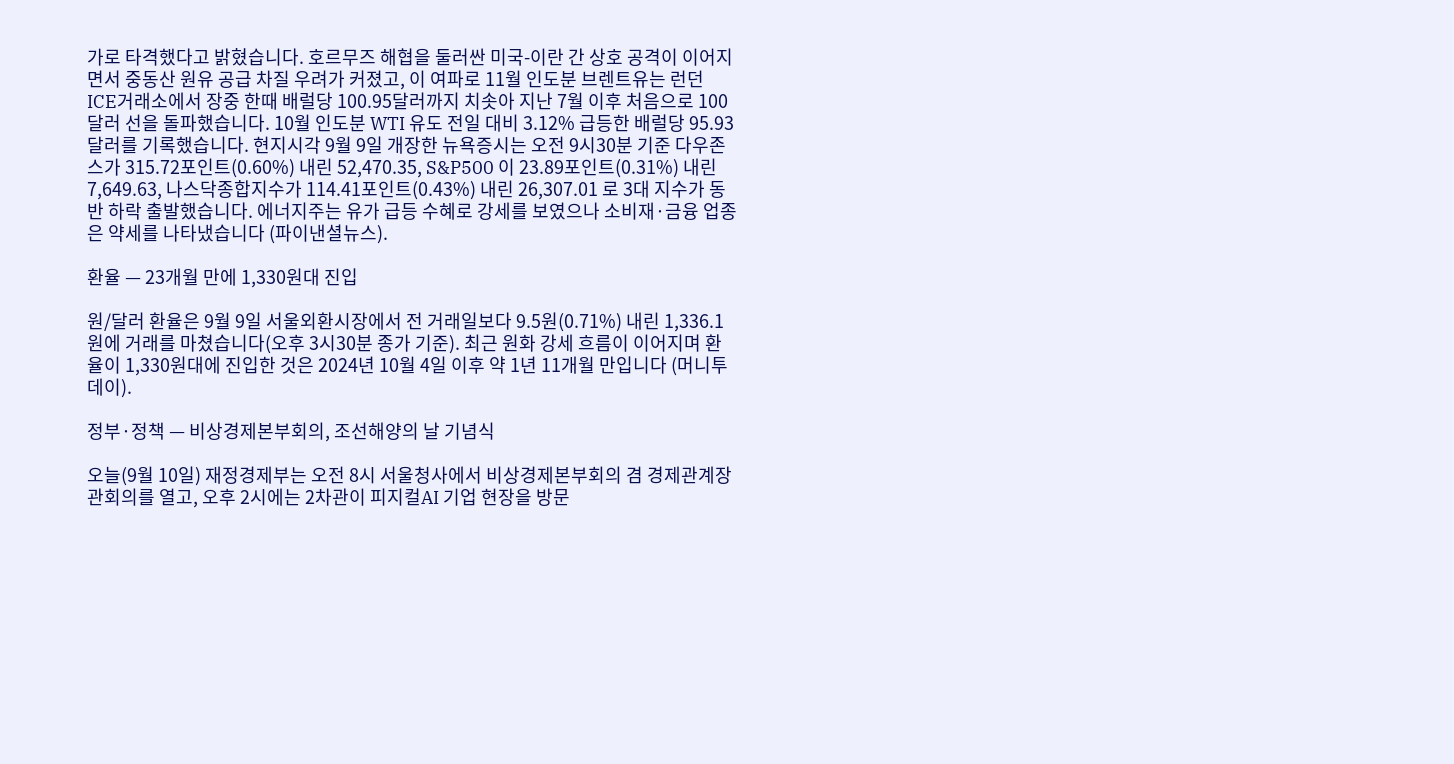가로 타격했다고 밝혔습니다. 호르무즈 해협을 둘러싼 미국-이란 간 상호 공격이 이어지면서 중동산 원유 공급 차질 우려가 커졌고, 이 여파로 11월 인도분 브렌트유는 런던 ICE거래소에서 장중 한때 배럴당 100.95달러까지 치솟아 지난 7월 이후 처음으로 100달러 선을 돌파했습니다. 10월 인도분 WTI 유도 전일 대비 3.12% 급등한 배럴당 95.93달러를 기록했습니다. 현지시각 9월 9일 개장한 뉴욕증시는 오전 9시30분 기준 다우존스가 315.72포인트(0.60%) 내린 52,470.35, S&P500 이 23.89포인트(0.31%) 내린 7,649.63, 나스닥종합지수가 114.41포인트(0.43%) 내린 26,307.01 로 3대 지수가 동반 하락 출발했습니다. 에너지주는 유가 급등 수혜로 강세를 보였으나 소비재·금융 업종은 약세를 나타냈습니다 (파이낸셜뉴스).

환율 — 23개월 만에 1,330원대 진입

원/달러 환율은 9월 9일 서울외환시장에서 전 거래일보다 9.5원(0.71%) 내린 1,336.1원에 거래를 마쳤습니다(오후 3시30분 종가 기준). 최근 원화 강세 흐름이 이어지며 환율이 1,330원대에 진입한 것은 2024년 10월 4일 이후 약 1년 11개월 만입니다 (머니투데이).

정부·정책 — 비상경제본부회의, 조선해양의 날 기념식

오늘(9월 10일) 재정경제부는 오전 8시 서울청사에서 비상경제본부회의 겸 경제관계장관회의를 열고, 오후 2시에는 2차관이 피지컬AI 기업 현장을 방문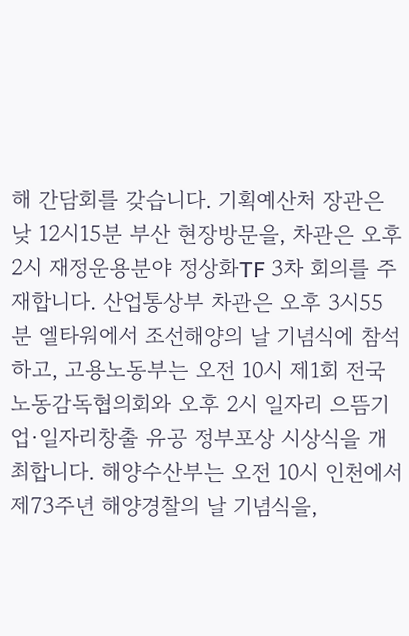해 간담회를 갖습니다. 기획예산처 장관은 낮 12시15분 부산 현장방문을, 차관은 오후 2시 재정운용분야 정상화TF 3차 회의를 주재합니다. 산업통상부 차관은 오후 3시55분 엘타워에서 조선해양의 날 기념식에 참석하고, 고용노동부는 오전 10시 제1회 전국노동감독협의회와 오후 2시 일자리 으뜸기업·일자리창출 유공 정부포상 시상식을 개최합니다. 해양수산부는 오전 10시 인천에서 제73주년 해양경찰의 날 기념식을,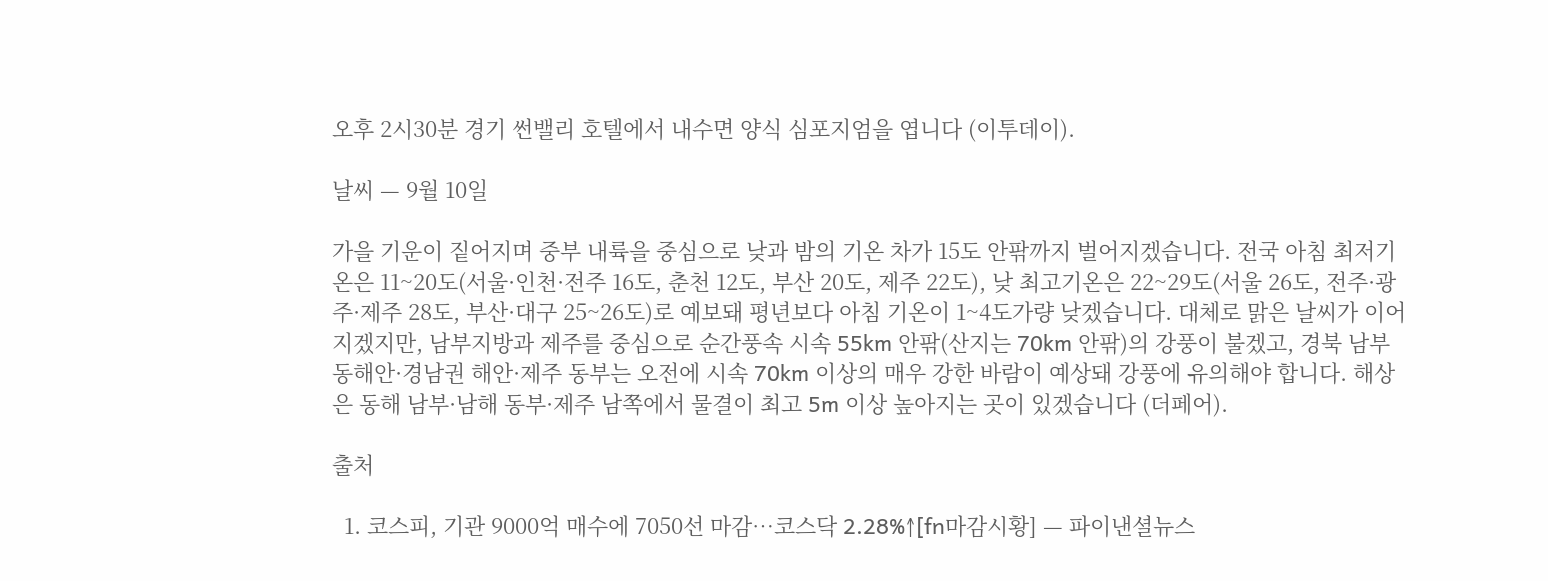오후 2시30분 경기 썬밸리 호텔에서 내수면 양식 심포지엄을 엽니다 (이투데이).

날씨 — 9월 10일

가을 기운이 짙어지며 중부 내륙을 중심으로 낮과 밤의 기온 차가 15도 안팎까지 벌어지겠습니다. 전국 아침 최저기온은 11~20도(서울·인천·전주 16도, 춘천 12도, 부산 20도, 제주 22도), 낮 최고기온은 22~29도(서울 26도, 전주·광주·제주 28도, 부산·대구 25~26도)로 예보돼 평년보다 아침 기온이 1~4도가량 낮겠습니다. 대체로 맑은 날씨가 이어지겠지만, 남부지방과 제주를 중심으로 순간풍속 시속 55km 안팎(산지는 70km 안팎)의 강풍이 불겠고, 경북 남부 동해안·경남권 해안·제주 동부는 오전에 시속 70km 이상의 매우 강한 바람이 예상돼 강풍에 유의해야 합니다. 해상은 동해 남부·남해 동부·제주 남쪽에서 물결이 최고 5m 이상 높아지는 곳이 있겠습니다 (더페어).

출처

  1. 코스피, 기관 9000억 매수에 7050선 마감…코스닥 2.28%↑[fn마감시황] — 파이낸셜뉴스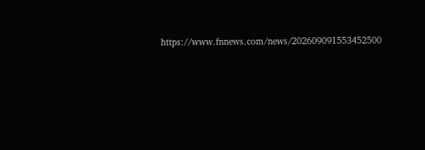https://www.fnnews.com/news/202609091553452500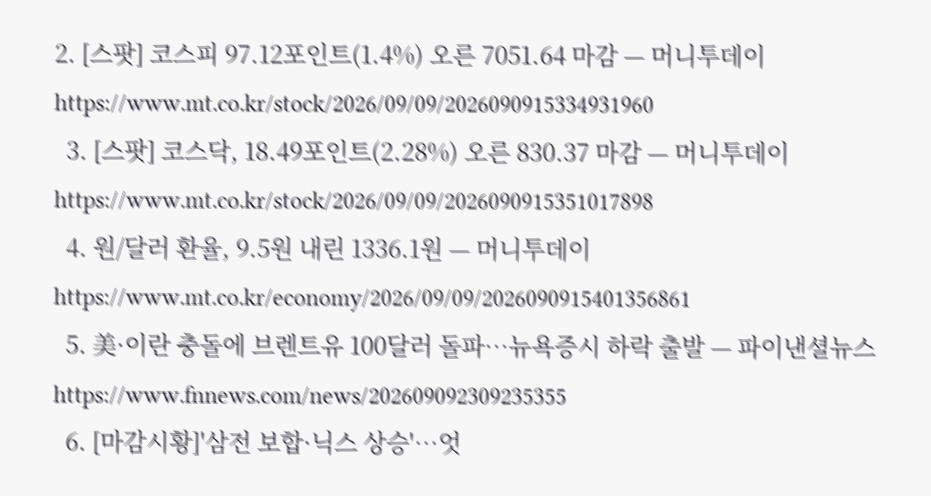2. [스팟] 코스피 97.12포인트(1.4%) 오른 7051.64 마감 — 머니투데이https://www.mt.co.kr/stock/2026/09/09/2026090915334931960
  3. [스팟] 코스닥, 18.49포인트(2.28%) 오른 830.37 마감 — 머니투데이https://www.mt.co.kr/stock/2026/09/09/2026090915351017898
  4. 원/달러 환율, 9.5원 내린 1336.1원 — 머니투데이https://www.mt.co.kr/economy/2026/09/09/2026090915401356861
  5. 美·이란 충돌에 브렌트유 100달러 돌파…뉴욕증시 하락 출발 — 파이낸셜뉴스https://www.fnnews.com/news/202609092309235355
  6. [마감시황]'삼전 보합·닉스 상승'…엇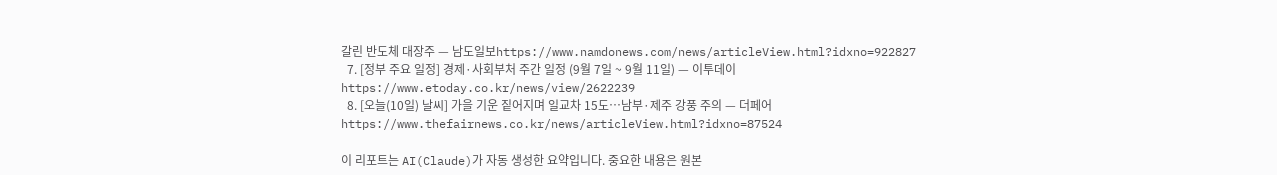갈린 반도체 대장주 — 남도일보https://www.namdonews.com/news/articleView.html?idxno=922827
  7. [정부 주요 일정] 경제·사회부처 주간 일정 (9월 7일 ~ 9월 11일) — 이투데이https://www.etoday.co.kr/news/view/2622239
  8. [오늘(10일) 날씨] 가을 기운 짙어지며 일교차 15도…남부·제주 강풍 주의 — 더페어https://www.thefairnews.co.kr/news/articleView.html?idxno=87524

이 리포트는 AI(Claude)가 자동 생성한 요약입니다. 중요한 내용은 원본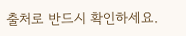출처로 반드시 확인하세요.